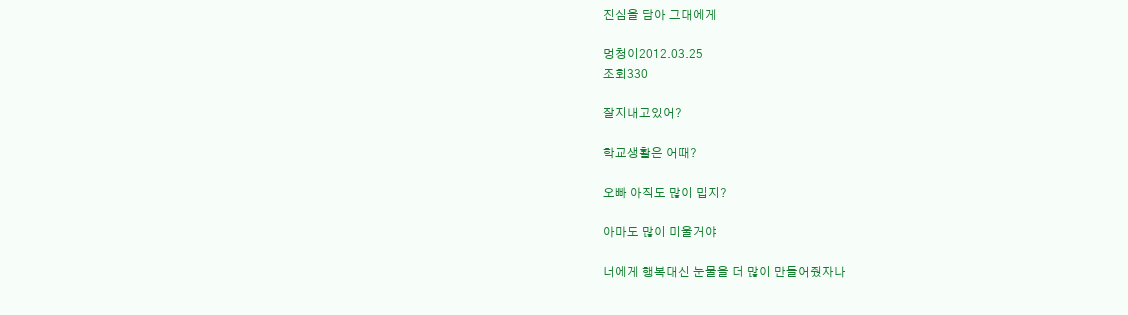진심을 담아 그대에게

멍청이2012.03.25
조회330

잘지내고있어?

학교생활은 어때?

오빠 아직도 많이 밉지?

아마도 많이 미울거야

너에게 행복대신 눈물을 더 많이 만들어줬자나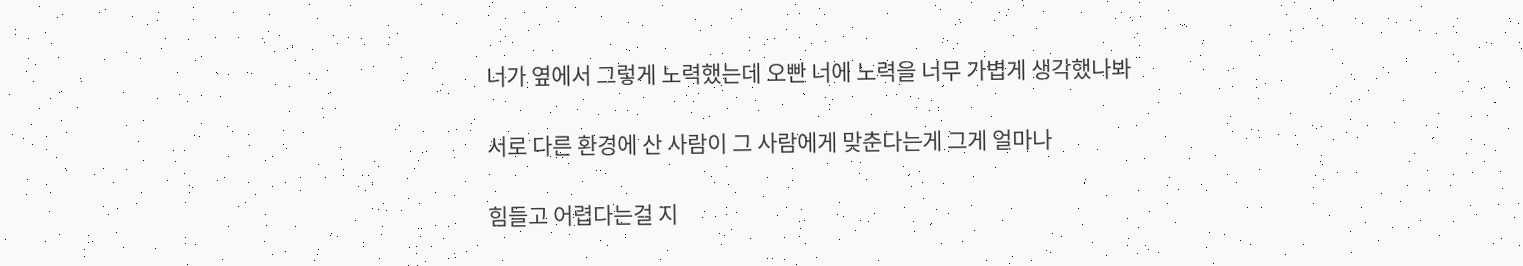너가 옆에서 그렇게 노력했는데 오빤 너에 노력을 너무 가볍게 생각했나봐

서로 다른 환경에 산 사람이 그 사람에게 맞춘다는게 그게 얼마나

힘들고 어렵다는걸 지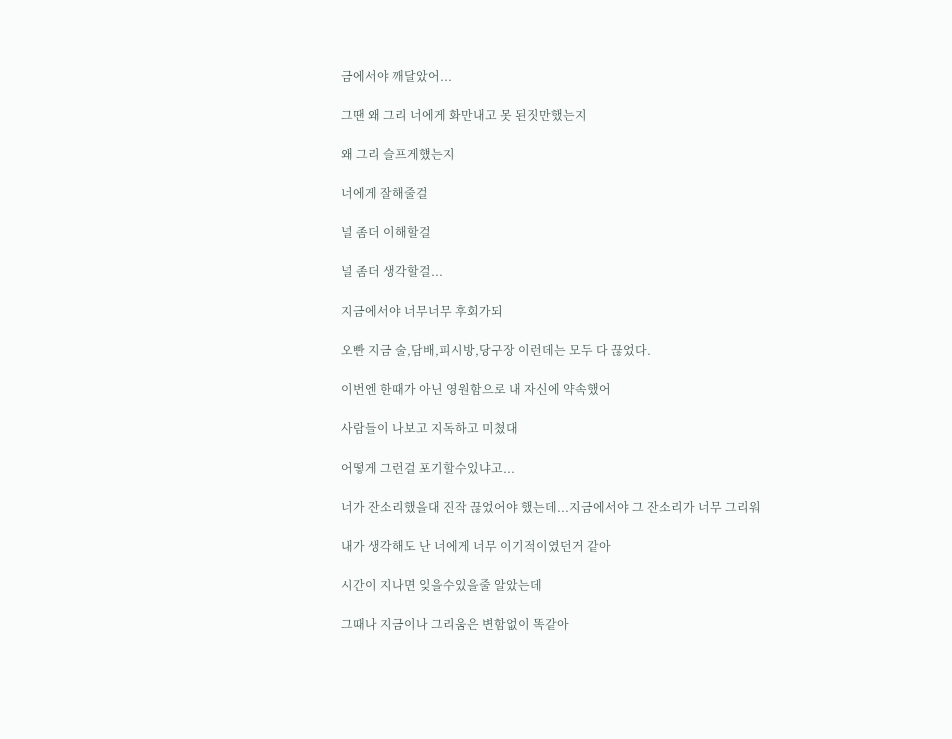금에서야 깨달았어...

그땐 왜 그리 너에게 화만내고 못 된짓만했는지

왜 그리 슬프게헀는지

너에게 잘해줄걸

널 좀더 이해할걸

널 좀더 생각할걸...

지금에서야 너무너무 후회가되

오빤 지금 술,담배,피시방,당구장 이런데는 모두 다 끊었다.

이번엔 한때가 아닌 영원함으로 내 자신에 약속했어

사람들이 나보고 지독하고 미쳤대

어떻게 그런걸 포기할수있냐고...

너가 잔소리했을대 진작 끊었어야 했는데...지금에서야 그 잔소리가 너무 그리워

내가 생각해도 난 너에게 너무 이기적이였던거 같아

시간이 지나면 잊을수있을줄 알았는데

그때나 지금이나 그리움은 변함없이 똑같아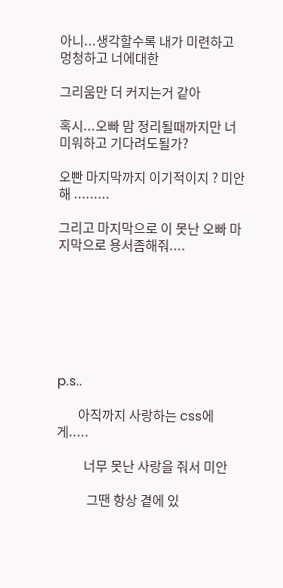아니...생각할수록 내가 미련하고 멍청하고 너에대한

그리움만 더 커지는거 같아

혹시...오빠 맘 정리될때까지만 너 미워하고 기다려도될가?

오빤 마지막까지 이기적이지 ? 미안해 .........

그리고 마지막으로 이 못난 오빠 마지막으로 용서좀해줘....







p.s..

       아직까지 사랑하는 css에게.....

         너무 못난 사랑을 줘서 미안

          그땐 항상 곁에 있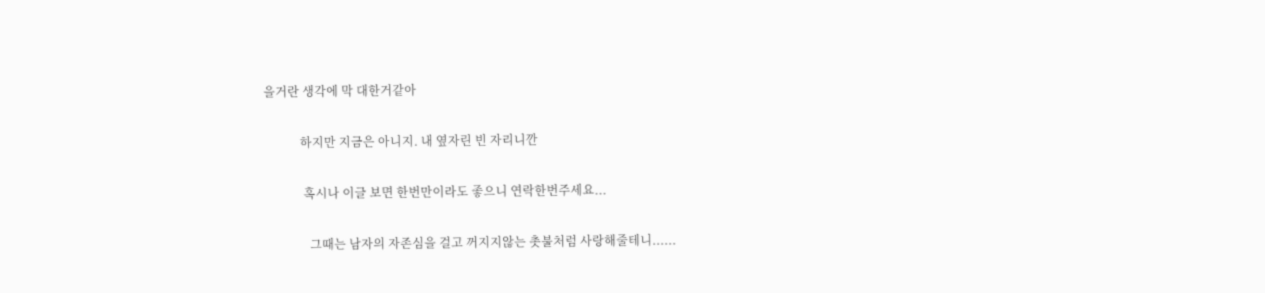을거란 생각에 막 대한거같아

            하지만 지금은 아니지. 내 옆자린 빈 자리니깐

             혹시나 이글 보면 한번만이라도 좋으니 연락한번주세요...

               그때는 남자의 자존심을 걸고 꺼지지않는 촛불처럼 사랑해줄테니......